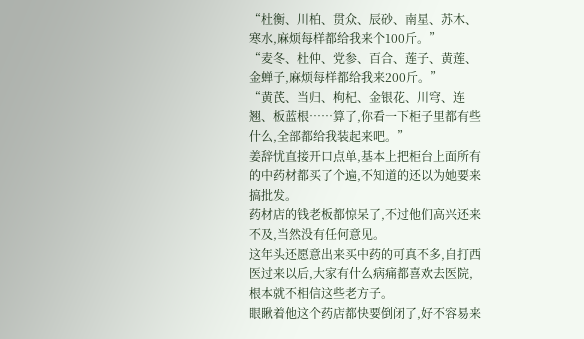“杜衡、川柏、贯众、辰砂、南星、苏木、寒水,麻烦每样都给我来个100斤。”
“麦冬、杜仲、党参、百合、莲子、黄莲、金蝉子,麻烦每样都给我来200斤。”
“黄芪、当归、枸杞、金银花、川穹、连翘、板蓝根……算了,你看一下柜子里都有些什么,全部都给我装起来吧。”
姜辞忧直接开口点单,基本上把柜台上面所有的中药材都买了个遍,不知道的还以为她要来搞批发。
药材店的钱老板都惊呆了,不过他们高兴还来不及,当然没有任何意见。
这年头还愿意出来买中药的可真不多,自打西医过来以后,大家有什么病痛都喜欢去医院,根本就不相信这些老方子。
眼瞅着他这个药店都快要倒闭了,好不容易来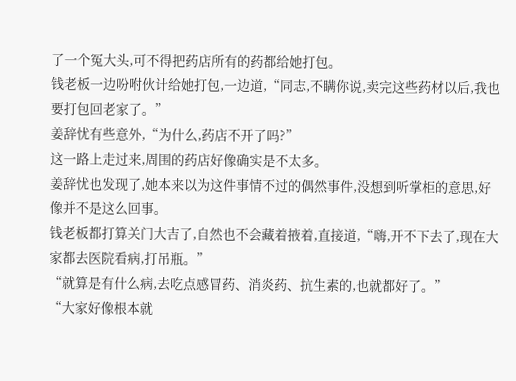了一个冤大头,可不得把药店所有的药都给她打包。
钱老板一边吩咐伙计给她打包,一边道,“同志,不瞒你说,卖完这些药材以后,我也要打包回老家了。”
姜辞忧有些意外,“为什么,药店不开了吗?”
这一路上走过来,周围的药店好像确实是不太多。
姜辞忧也发现了,她本来以为这件事情不过的偶然事件,没想到听掌柜的意思,好像并不是这么回事。
钱老板都打算关门大吉了,自然也不会藏着掖着,直接道,“嗨,开不下去了,现在大家都去医院看病,打吊瓶。”
“就算是有什么病,去吃点感冒药、消炎药、抗生素的,也就都好了。”
“大家好像根本就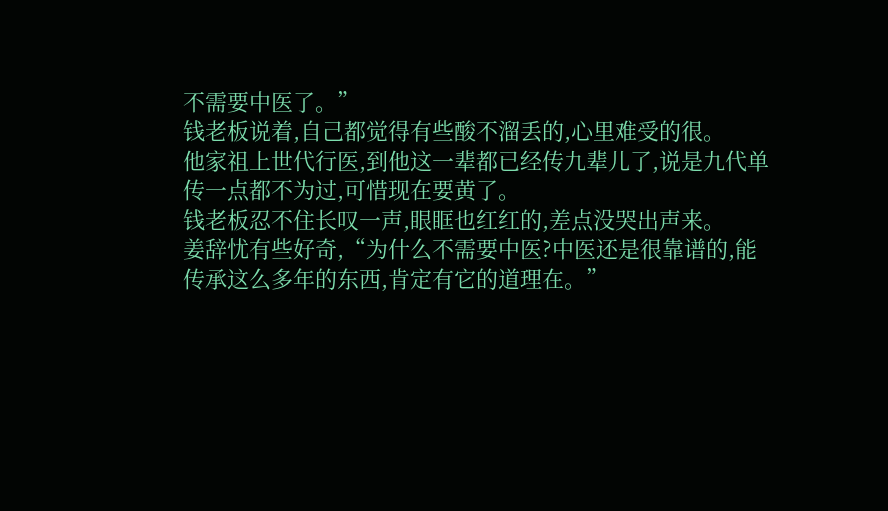不需要中医了。”
钱老板说着,自己都觉得有些酸不溜丢的,心里难受的很。
他家祖上世代行医,到他这一辈都已经传九辈儿了,说是九代单传一点都不为过,可惜现在要黄了。
钱老板忍不住长叹一声,眼眶也红红的,差点没哭出声来。
姜辞忧有些好奇,“为什么不需要中医?中医还是很靠谱的,能传承这么多年的东西,肯定有它的道理在。”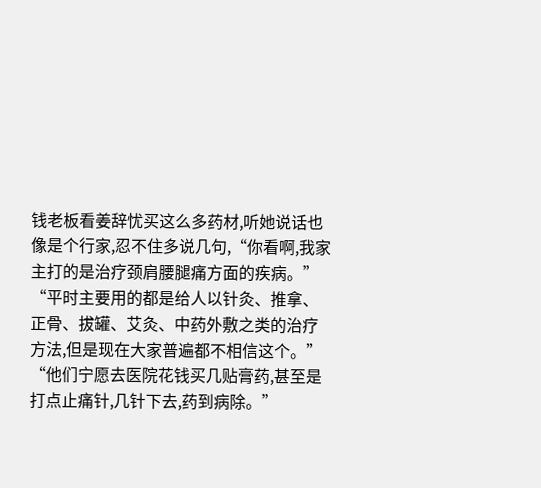钱老板看姜辞忧买这么多药材,听她说话也像是个行家,忍不住多说几句,“你看啊,我家主打的是治疗颈肩腰腿痛方面的疾病。”
“平时主要用的都是给人以针灸、推拿、正骨、拔罐、艾灸、中药外敷之类的治疗方法,但是现在大家普遍都不相信这个。”
“他们宁愿去医院花钱买几贴膏药,甚至是打点止痛针,几针下去,药到病除。”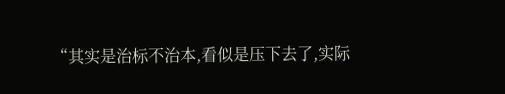“其实是治标不治本,看似是压下去了,实际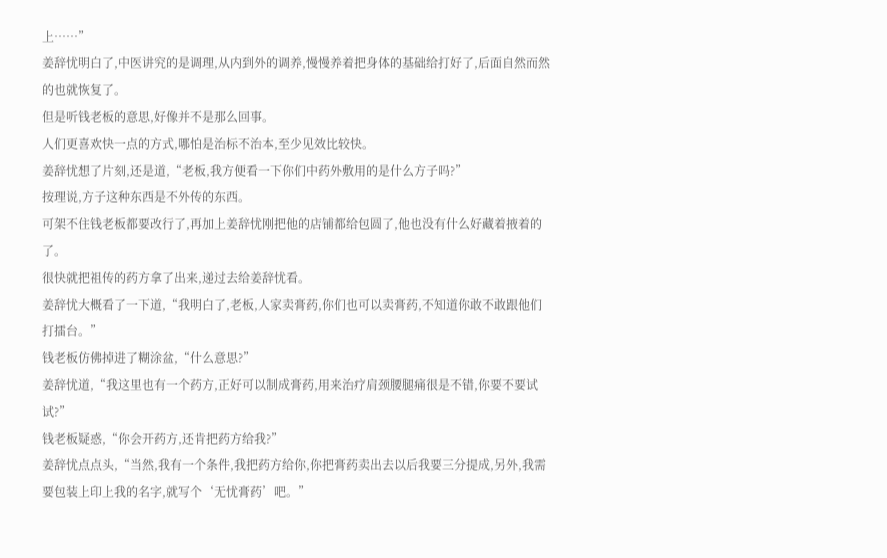上……”
姜辞忧明白了,中医讲究的是调理,从内到外的调养,慢慢养着把身体的基础给打好了,后面自然而然的也就恢复了。
但是听钱老板的意思,好像并不是那么回事。
人们更喜欢快一点的方式,哪怕是治标不治本,至少见效比较快。
姜辞忧想了片刻,还是道,“老板,我方便看一下你们中药外敷用的是什么方子吗?”
按理说,方子这种东西是不外传的东西。
可架不住钱老板都要改行了,再加上姜辞忧刚把他的店铺都给包圆了,他也没有什么好藏着掖着的了。
很快就把祖传的药方拿了出来,递过去给姜辞忧看。
姜辞忧大概看了一下道,“我明白了,老板,人家卖膏药,你们也可以卖膏药,不知道你敢不敢跟他们打擂台。”
钱老板仿佛掉进了糊涂盆,“什么意思?”
姜辞忧道,“我这里也有一个药方,正好可以制成膏药,用来治疗肩颈腰腿痛很是不错,你要不要试试?”
钱老板疑惑,“你会开药方,还肯把药方给我?”
姜辞忧点点头,“当然,我有一个条件,我把药方给你,你把膏药卖出去以后我要三分提成,另外,我需要包装上印上我的名字,就写个‘无忧膏药’吧。”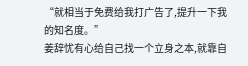“就相当于免费给我打广告了,提升一下我的知名度。”
姜辞忧有心给自己找一个立身之本,就靠自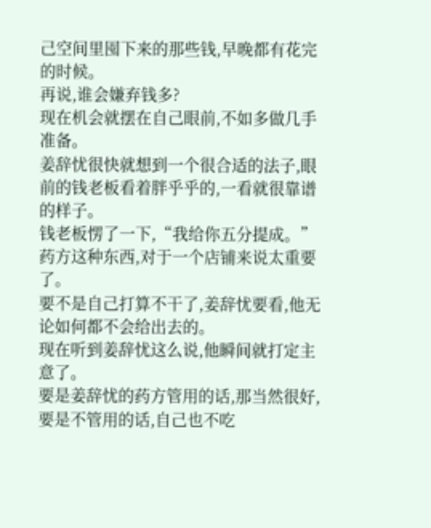己空间里囤下来的那些钱,早晚都有花完的时候。
再说,谁会嫌弃钱多?
现在机会就摆在自己眼前,不如多做几手准备。
姜辞忧很快就想到一个很合适的法子,眼前的钱老板看着胖乎乎的,一看就很靠谱的样子。
钱老板愣了一下,“我给你五分提成。”
药方这种东西,对于一个店铺来说太重要了。
要不是自己打算不干了,姜辞忧要看,他无论如何都不会给出去的。
现在听到姜辞忧这么说,他瞬间就打定主意了。
要是姜辞忧的药方管用的话,那当然很好,要是不管用的话,自己也不吃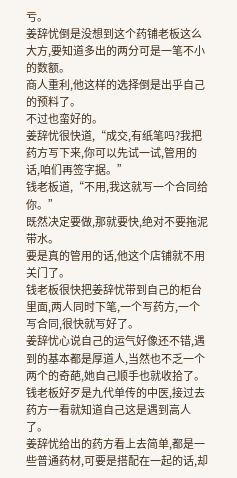亏。
姜辞忧倒是没想到这个药铺老板这么大方,要知道多出的两分可是一笔不小的数额。
商人重利,他这样的选择倒是出乎自己的预料了。
不过也蛮好的。
姜辞忧很快道,“成交,有纸笔吗?我把药方写下来,你可以先试一试,管用的话,咱们再签字据。”
钱老板道,“不用,我这就写一个合同给你。”
既然决定要做,那就要快,绝对不要拖泥带水。
要是真的管用的话,他这个店铺就不用关门了。
钱老板很快把姜辞忧带到自己的柜台里面,两人同时下笔,一个写药方,一个写合同,很快就写好了。
姜辞忧心说自己的运气好像还不错,遇到的基本都是厚道人,当然也不乏一个两个的奇葩,她自己顺手也就收拾了。
钱老板好歹是九代单传的中医,接过去药方一看就知道自己这是遇到高人了。
姜辞忧给出的药方看上去简单,都是一些普通药材,可要是搭配在一起的话,却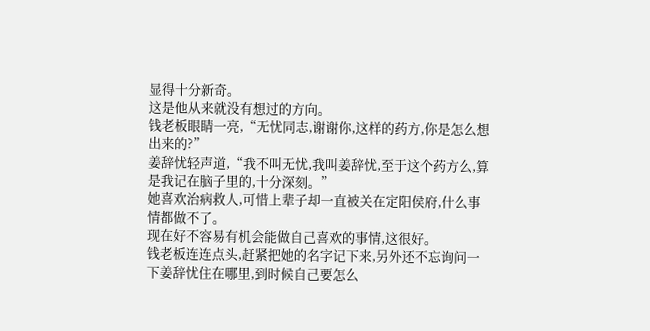显得十分新奇。
这是他从来就没有想过的方向。
钱老板眼睛一亮,“无忧同志,谢谢你,这样的药方,你是怎么想出来的?”
姜辞忧轻声道,“我不叫无忧,我叫姜辞忧,至于这个药方么,算是我记在脑子里的,十分深刻。”
她喜欢治病救人,可惜上辈子却一直被关在定阳侯府,什么事情都做不了。
现在好不容易有机会能做自己喜欢的事情,这很好。
钱老板连连点头,赶紧把她的名字记下来,另外还不忘询问一下姜辞忧住在哪里,到时候自己要怎么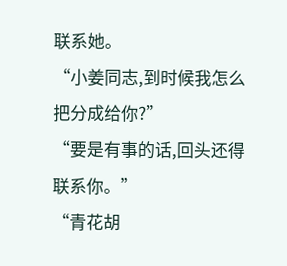联系她。
“小姜同志,到时候我怎么把分成给你?”
“要是有事的话,回头还得联系你。”
“青花胡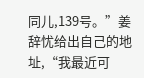同儿,139号。”姜辞忧给出自己的地址,“我最近可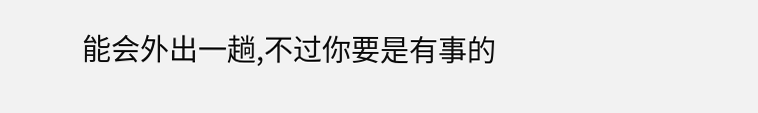能会外出一趟,不过你要是有事的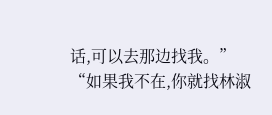话,可以去那边找我。”
“如果我不在,你就找林淑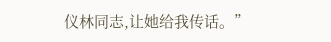仪林同志,让她给我传话。”